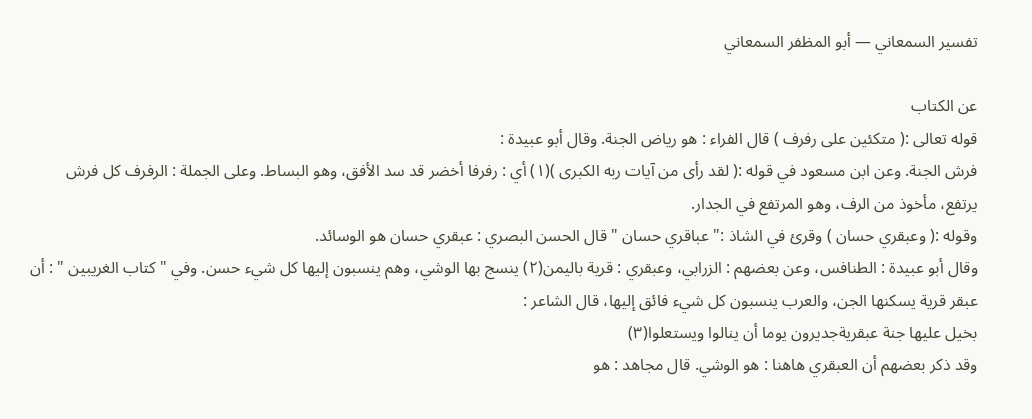تفسير السمعاني — أبو المظفر السمعاني

عن الكتاب
قوله تعالى :( متكئين على رفرف ) قال الفراء : هو رياض الجنة. وقال أبو عبيدة :
فرش الجنة. وعن ابن مسعود في قوله :( لقد رأى من آيات ربه الكبرى )(١) أي : رفرفا أخضر قد سد الأفق، وهو البساط. وعلى الجملة : الرفرف كل فرش يرتفع، مأخوذ من الرف، وهو المرتفع في الجدار.
وقوله :( وعبقري حسان ) وقرئ في الشاذ :" عباقري حسان " قال الحسن البصري : عبقري حسان هو الوسائد.
وقال أبو عبيدة : الطنافس، وعن بعضهم : الزرابي، وعبقري : قرية باليمن(٢) ينسج بها الوشي، وهم ينسبون إليها كل شيء حسن. وفي " كتاب الغريبين " : أن عبقر قرية يسكنها الجن، والعرب ينسبون كل شيء فائق إليها، قال الشاعر :
بخيل عليها جنة عبقريةجديرون يوما أن ينالوا ويستعلوا(٣)
وقد ذكر بعضهم أن العبقري هاهنا : هو الوشي. قال مجاهد : هو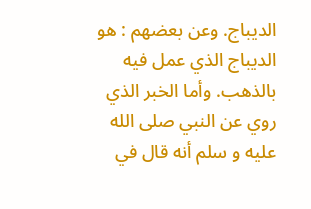الديباج. وعن بعضهم : هو الديباج الذي عمل فيه بالذهب. وأما الخبر الذي روي عن النبي صلى الله عليه و سلم أنه قال في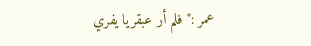عمر :" فلم أر عبقريا يفري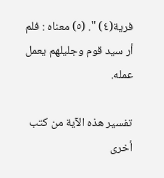فرية(٤) ". (٥) معناه : فلم أر سيد قوم وجليلهم يعمل عمله.

تفسير هذه الآية من كتب أخرى